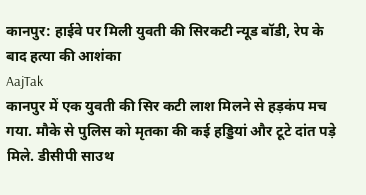कानपुर: हाईवे पर मिली युवती की सिरकटी न्यूड बॉडी, रेप के बाद हत्या की आशंका
AajTak
कानपुर में एक युवती की सिर कटी लाश मिलने से हड़कंप मच गया. मौके से पुलिस को मृतका की कई हड्डियां और टूटे दांत पड़े मिले. डीसीपी साउथ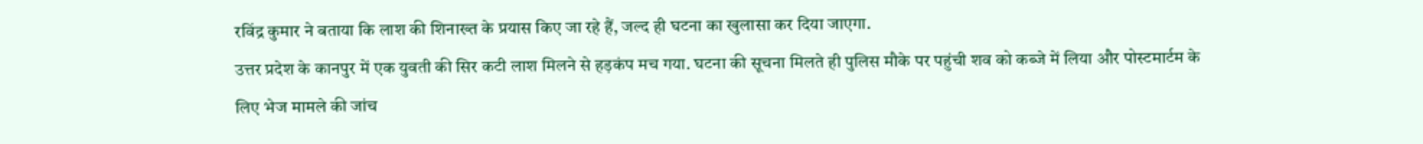रविंद्र कुमार ने बताया कि लाश की शिनाख्त के प्रयास किए जा रहे हैं, जल्द ही घटना का खुलासा कर दिया जाएगा.
उत्तर प्रदेश के कानपुर में एक युवती की सिर कटी लाश मिलने से हड़कंप मच गया. घटना की सूचना मिलते ही पुलिस मौके पर पहुंची शव को कब्जे में लिया और पोस्टमार्टम के लिए भेज मामले की जांच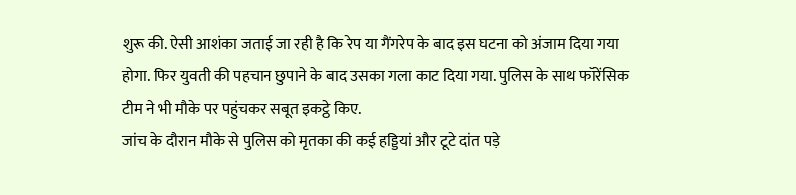शुरू की. ऐसी आशंका जताई जा रही है कि रेप या गैंगरेप के बाद इस घटना को अंजाम दिया गया होगा. फिर युवती की पहचान छुपाने के बाद उसका गला काट दिया गया. पुलिस के साथ फॉरेंसिक टीम ने भी मौके पर पहुंचकर सबूत इकट्ठे किए.
जांच के दौरान मौके से पुलिस को मृतका की कई हड्डियां और टूटे दांत पड़े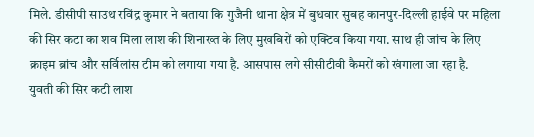मिले. डीसीपी साउथ रविंद्र कुमार ने बताया कि गुजैनी थाना क्षेत्र में बुधवार सुबह कानपुर-दिल्ली हाईवे पर महिला की सिर कटा का शव मिला लाश की शिनाख्त के लिए मुखबिरों को एक्टिव किया गया. साथ ही जांच के लिए क्राइम ब्रांच और सर्विलांस टीम को लगाया गया है. आसपास लगे सीसीटीवी कैमरों को खंगाला जा रहा है.
युवती की सिर कटी लाश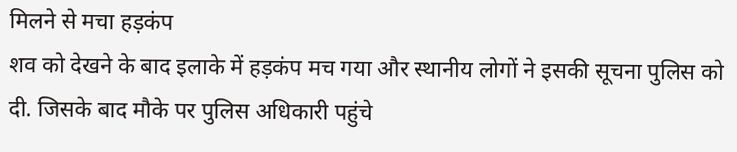मिलने से मचा हड़कंप
शव को देखने के बाद इलाके में हड़कंप मच गया और स्थानीय लोगों ने इसकी सूचना पुलिस को दी. जिसके बाद मौके पर पुलिस अधिकारी पहुंचे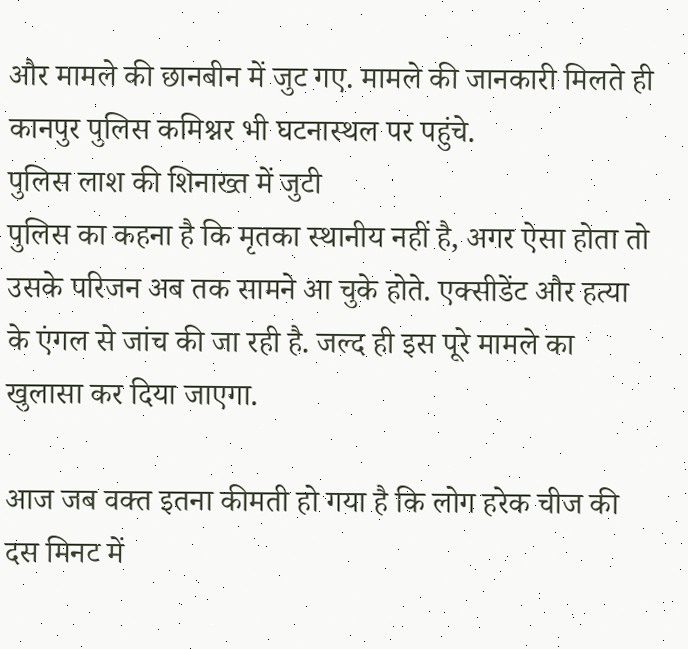और मामले की छानबीन में जुट गए. मामले की जानकारी मिलते ही कानपुर पुलिस कमिश्नर भी घटनास्थल पर पहुंचे.
पुलिस लाश की शिनाख्त में जुटी
पुलिस का कहना है कि मृतका स्थानीय नहीं है, अगर ऐसा होता तो उसके परिजन अब तक सामने आ चुके होते. एक्सीडेंट और हत्या के एंगल से जांच की जा रही है. जल्द ही इस पूरे मामले का खुलासा कर दिया जाएगा.

आज जब वक्त इतना कीमती हो गया है कि लोग हरेक चीज की दस मिनट में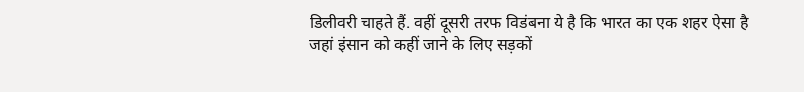डिलीवरी चाहते हैं. वहीं दूसरी तरफ विडंबना ये है कि भारत का एक शहर ऐसा है जहां इंसान को कहीं जाने के लिए सड़कों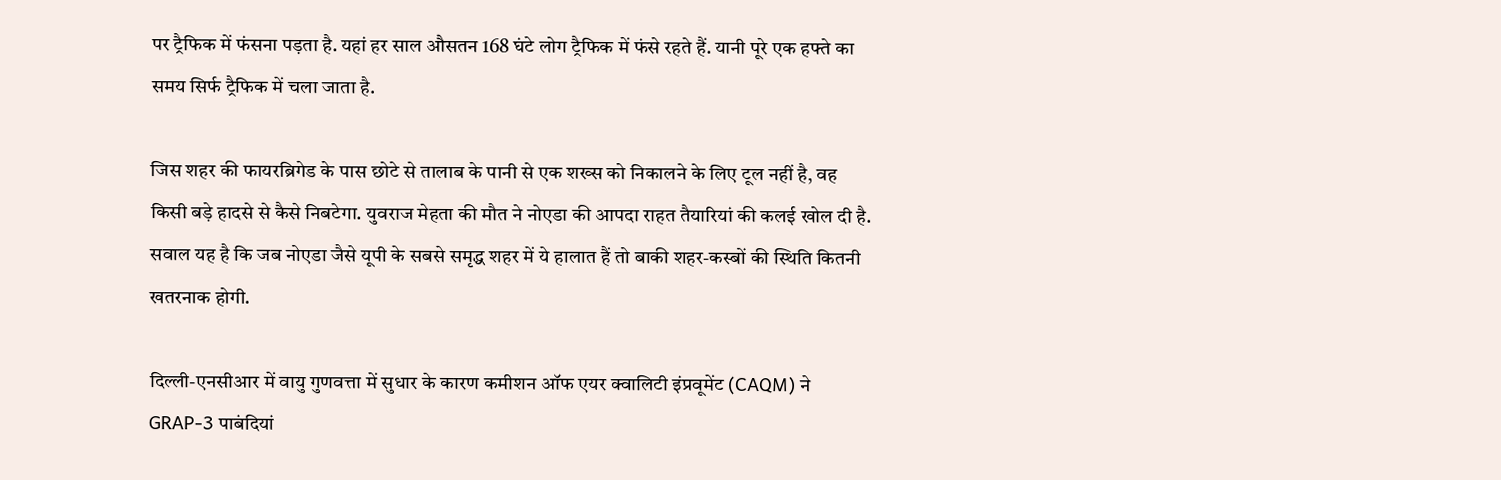पर ट्रैफिक में फंसना पड़ता है. यहां हर साल औसतन 168 घंटे लोग ट्रैफिक में फंसे रहते हैं. यानी पूरे एक हफ्ते का समय सिर्फ ट्रैफिक में चला जाता है.

जिस शहर की फायरब्रिगेड के पास छोटे से तालाब के पानी से एक शख्स को निकालने के लिए टूल नहीं है, वह किसी बड़े हादसे से कैसे निबटेगा. युवराज मेहता की मौत ने नोएडा की आपदा राहत तैयारियां की कलई खोल दी है. सवाल यह है कि जब नोएडा जैसे यूपी के सबसे समृद्ध शहर में ये हालात हैं तो बाकी शहर-कस्बों की स्थिति कितनी खतरनाक होगी.

दिल्ली-एनसीआर में वायु गुणवत्ता में सुधार के कारण कमीशन ऑफ एयर क्वालिटी इंप्रवूमेंट (CAQM) ने GRAP-3 पाबंदियां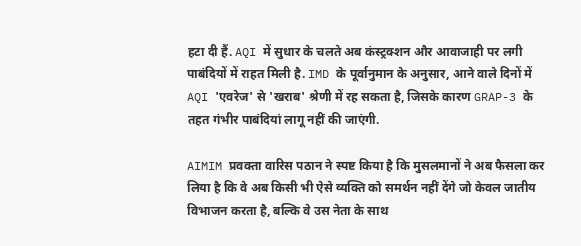हटा दी हैं. AQI में सुधार के चलते अब कंस्ट्रक्शन और आवाजाही पर लगी पाबंदियों में राहत मिली है. IMD के पूर्वानुमान के अनुसार, आने वाले दिनों में AQI 'एवरेज' से 'खराब' श्रेणी में रह सकता है, जिसके कारण GRAP-3 के तहत गंभीर पाबंदियां लागू नहीं की जाएंगी.

AIMIM प्रवक्ता वारिस पठान ने स्पष्ट किया है कि मुसलमानों ने अब फैसला कर लिया है कि वे अब किसी भी ऐसे व्यक्ति को समर्थन नहीं देंगे जो केवल जातीय विभाजन करता है, बल्कि वे उस नेता के साथ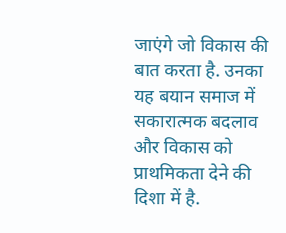जाएंगे जो विकास की बात करता है. उनका यह बयान समाज में सकारात्मक बदलाव और विकास को प्राथमिकता देने की दिशा में है.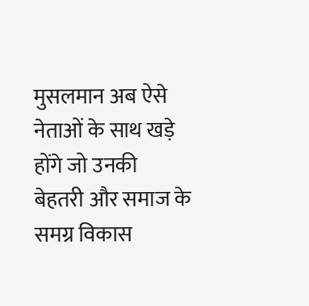मुसलमान अब ऐसे नेताओं के साथ खड़े होंगे जो उनकी बेहतरी और समाज के समग्र विकास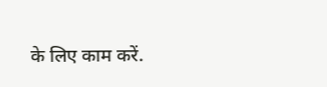के लिए काम करें.